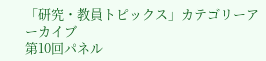「研究・教員トピックス」カテゴリーアーカイブ
第10回パネル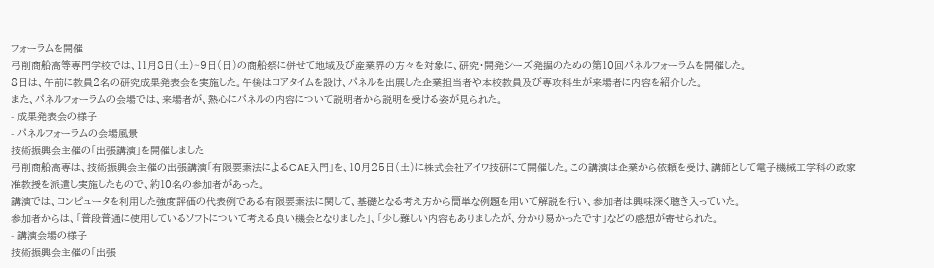フォーラムを開催
弓削商船高等専門学校では、11月8日(土)~9日(日)の商船祭に併せて地域及び産業界の方々を対象に、研究・開発シーズ発掘のための第10回パネルフォーラムを開催した。
8日は、午前に教員2名の研究成果発表会を実施した。午後はコアタイムを設け、パネルを出展した企業担当者や本校教員及び専攻科生が来場者に内容を紹介した。
また、パネルフォーラムの会場では、来場者が、熱心にパネルの内容について説明者から説明を受ける姿が見られた。
- 成果発表会の様子
- パネルフォーラムの会場風景
技術振興会主催の「出張講演」を開催しました
弓削商船高専は、技術振興会主催の出張講演「有限要素法によるCAE入門」を、10月25日(土)に株式会社アイワ技研にて開催した。この講演は企業から依頼を受け、講師として電子機械工学科の政家准教授を派遣し実施したもので、約10名の参加者があった。
講演では、コンピュータを利用した強度評価の代表例である有限要素法に関して、基礎となる考え方から簡単な例題を用いて解説を行い、参加者は興味深く聴き入っていた。
参加者からは、「普段普通に使用しているソフトについて考える良い機会となりました」、「少し難しい内容もありましたが、分かり易かったです」などの感想が寄せられた。
- 講演会場の様子
技術振興会主催の「出張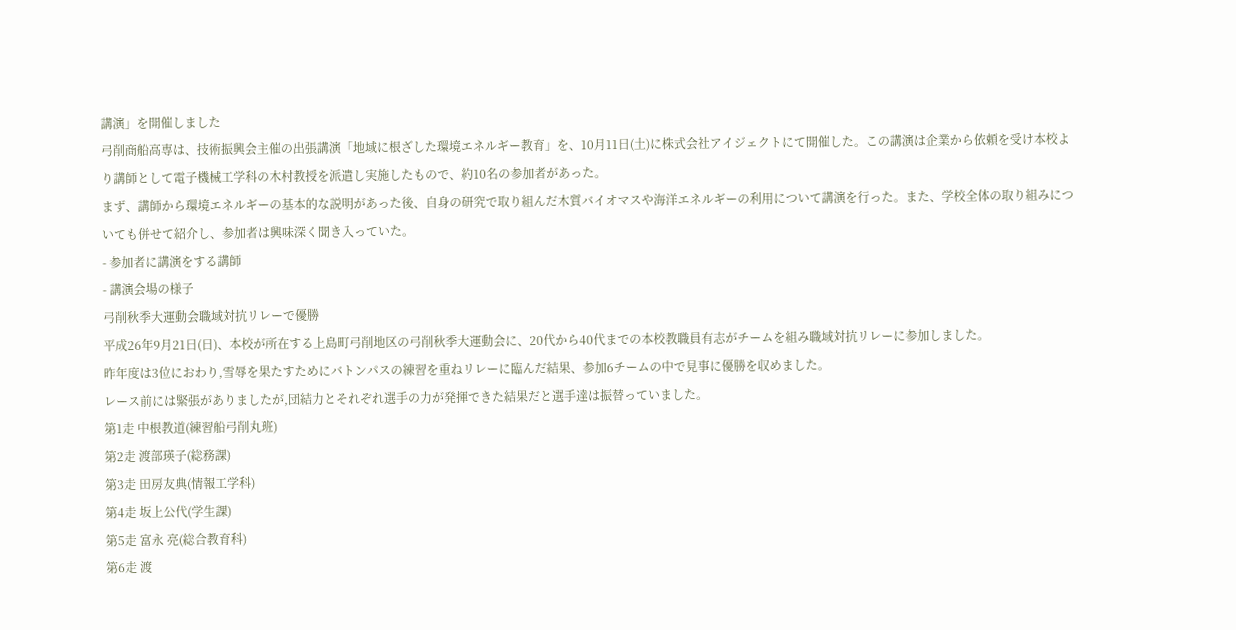講演」を開催しました
弓削商船高専は、技術振興会主催の出張講演「地域に根ざした環境エネルギー教育」を、10月11日(土)に株式会社アイジェクトにて開催した。この講演は企業から依頼を受け本校より講師として電子機械工学科の木村教授を派遣し実施したもので、約10名の参加者があった。
まず、講師から環境エネルギーの基本的な説明があった後、自身の研究で取り組んだ木質バイオマスや海洋エネルギーの利用について講演を行った。また、学校全体の取り組みについても併せて紹介し、参加者は興味深く聞き入っていた。
- 参加者に講演をする講師
- 講演会場の様子
弓削秋季大運動会職域対抗リレーで優勝
平成26年9月21日(日)、本校が所在する上島町弓削地区の弓削秋季大運動会に、20代から40代までの本校教職員有志がチームを組み職域対抗リレーに参加しました。
昨年度は3位におわり,雪辱を果たすためにバトンパスの練習を重ねリレーに臨んだ結果、参加6チームの中で見事に優勝を収めました。
レース前には緊張がありましたが,団結力とそれぞれ選手の力が発揮できた結果だと選手達は振替っていました。
第1走 中根教道(練習船弓削丸班)
第2走 渡部瑛子(総務課)
第3走 田房友典(情報工学科)
第4走 坂上公代(学生課)
第5走 富永 亮(総合教育科)
第6走 渡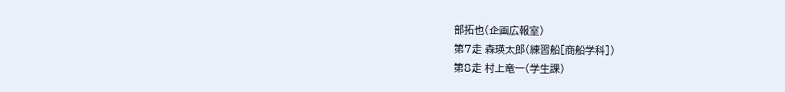部拓也(企画広報室)
第7走 森瑛太郎(練習船[商船学科])
第8走 村上竜一(学生課)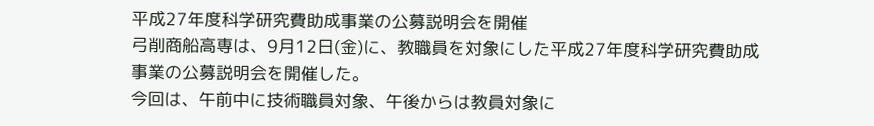平成27年度科学研究費助成事業の公募説明会を開催
弓削商船高専は、9月12日(金)に、教職員を対象にした平成27年度科学研究費助成事業の公募説明会を開催した。
今回は、午前中に技術職員対象、午後からは教員対象に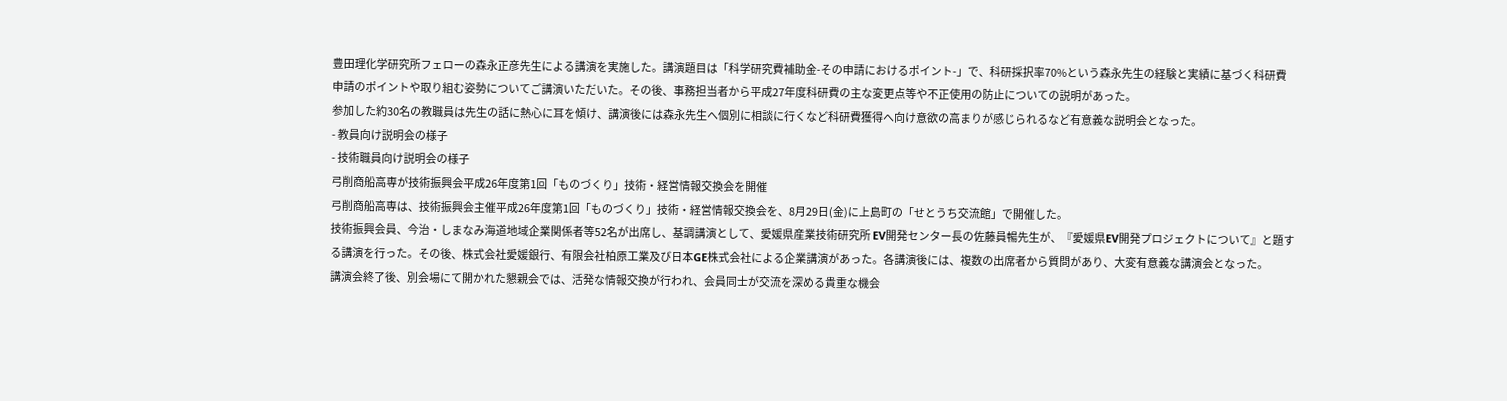豊田理化学研究所フェローの森永正彦先生による講演を実施した。講演題目は「科学研究費補助金-その申請におけるポイント-」で、科研採択率70%という森永先生の経験と実績に基づく科研費申請のポイントや取り組む姿勢についてご講演いただいた。その後、事務担当者から平成27年度科研費の主な変更点等や不正使用の防止についての説明があった。
参加した約30名の教職員は先生の話に熱心に耳を傾け、講演後には森永先生へ個別に相談に行くなど科研費獲得へ向け意欲の高まりが感じられるなど有意義な説明会となった。
- 教員向け説明会の様子
- 技術職員向け説明会の様子
弓削商船高専が技術振興会平成26年度第1回「ものづくり」技術・経営情報交換会を開催
弓削商船高専は、技術振興会主催平成26年度第1回「ものづくり」技術・経営情報交換会を、8月29日(金)に上島町の「せとうち交流館」で開催した。
技術振興会員、今治・しまなみ海道地域企業関係者等52名が出席し、基調講演として、愛媛県産業技術研究所 EV開発センター長の佐藤員暢先生が、『愛媛県EV開発プロジェクトについて』と題する講演を行った。その後、株式会社愛媛銀行、有限会社柏原工業及び日本GE株式会社による企業講演があった。各講演後には、複数の出席者から質問があり、大変有意義な講演会となった。
講演会終了後、別会場にて開かれた懇親会では、活発な情報交換が行われ、会員同士が交流を深める貴重な機会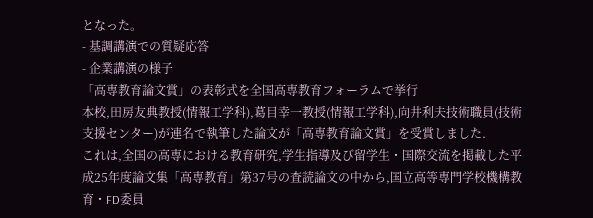となった。
- 基調講演での質疑応答
- 企業講演の様子
「高専教育論文賞」の表彰式を全国高専教育フォーラムで挙行
本校,田房友典教授(情報工学科),葛目幸一教授(情報工学科),向井利夫技術職員(技術支援センター)が連名で執筆した論文が「高専教育論文賞」を受賞しました.
これは,全国の高専における教育研究,学生指導及び留学生・国際交流を掲載した平成25年度論文集「高専教育」第37号の査読論文の中から,国立高等専門学校機構教育・FD委員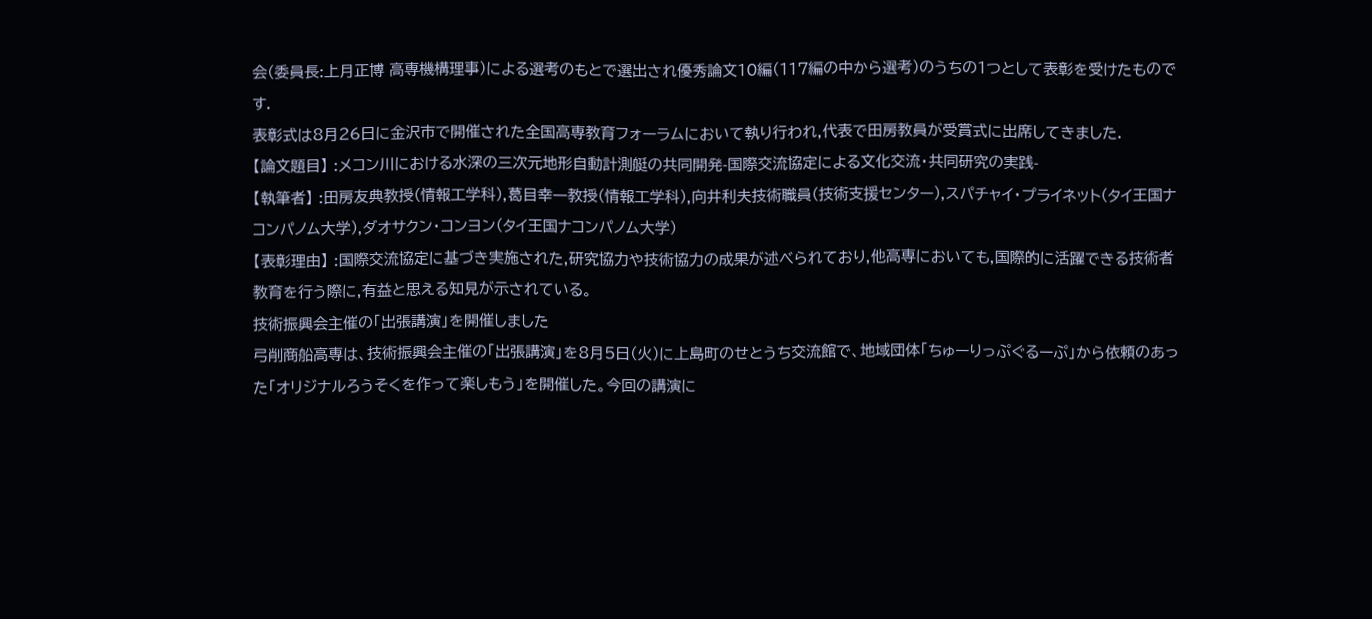会(委員長:上月正博 高専機構理事)による選考のもとで選出され優秀論文10編(117編の中から選考)のうちの1つとして表彰を受けたものです.
表彰式は8月26日に金沢市で開催された全国高専教育フォーラムにおいて執り行われ,代表で田房教員が受賞式に出席してきました.
【論文題目】 :メコン川における水深の三次元地形自動計測艇の共同開発-国際交流協定による文化交流・共同研究の実践-
【執筆者】 :田房友典教授(情報工学科),葛目幸一教授(情報工学科),向井利夫技術職員(技術支援センター),スパチャイ・プライネット(タイ王国ナコンパノム大学),ダオサクン・コンヨン(タイ王国ナコンパノム大学)
【表彰理由】 :国際交流協定に基づき実施された,研究協力や技術協力の成果が述べられており,他高専においても,国際的に活躍できる技術者教育を行う際に,有益と思える知見が示されている。
技術振興会主催の「出張講演」を開催しました
弓削商船高専は、技術振興会主催の「出張講演」を8月5日(火)に上島町のせとうち交流館で、地域団体「ちゅーりっぷぐるーぷ」から依頼のあった「オリジナルろうそくを作って楽しもう」を開催した。今回の講演に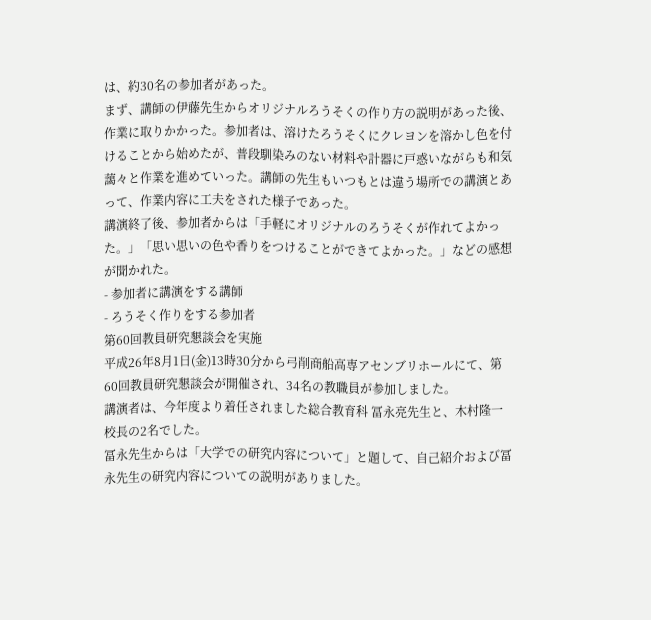は、約30名の参加者があった。
まず、講師の伊藤先生からオリジナルろうそくの作り方の説明があった後、作業に取りかかった。参加者は、溶けたろうそくにクレヨンを溶かし色を付けることから始めたが、普段馴染みのない材料や計器に戸惑いながらも和気藹々と作業を進めていった。講師の先生もいつもとは違う場所での講演とあって、作業内容に工夫をされた様子であった。
講演終了後、参加者からは「手軽にオリジナルのろうそくが作れてよかった。」「思い思いの色や香りをつけることができてよかった。」などの感想が聞かれた。
- 参加者に講演をする講師
- ろうそく作りをする参加者
第60回教員研究懇談会を実施
平成26年8月1日(金)13時30分から弓削商船高専アセンブリホールにて、第60回教員研究懇談会が開催され、34名の教職員が参加しました。
講演者は、今年度より着任されました総合教育科 冨永亮先生と、木村隆一校長の2名でした。
冨永先生からは「大学での研究内容について」と題して、自己紹介および冨永先生の研究内容についての説明がありました。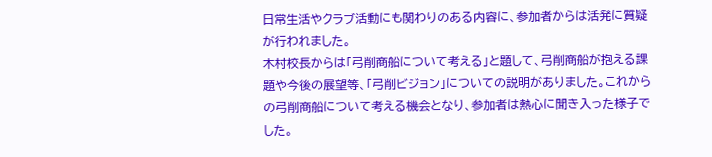日常生活やクラブ活動にも関わりのある内容に、参加者からは活発に質疑が行われました。
木村校長からは「弓削商船について考える」と題して、弓削商船が抱える課題や今後の展望等、「弓削ビジョン」についての説明がありました。これからの弓削商船について考える機会となり、参加者は熱心に聞き入った様子でした。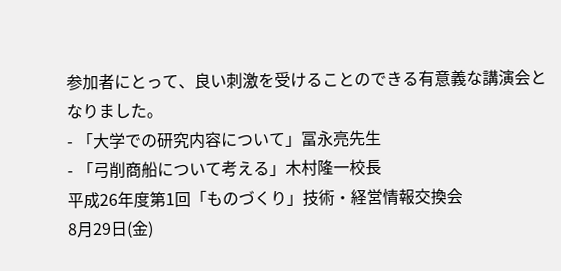参加者にとって、良い刺激を受けることのできる有意義な講演会となりました。
- 「大学での研究内容について」冨永亮先生
- 「弓削商船について考える」木村隆一校長
平成26年度第1回「ものづくり」技術・経営情報交換会
8月29日(金)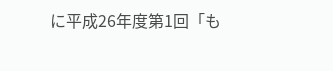に平成26年度第1回「も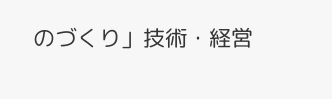のづくり」技術・経営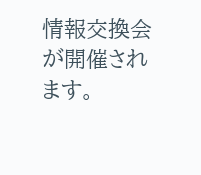情報交換会が開催されます。